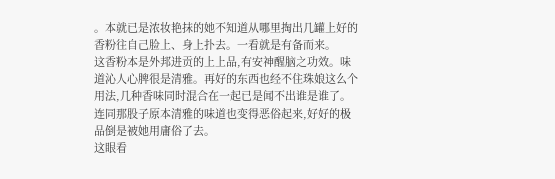。本就已是浓妆艳抹的她不知道从哪里掏出几罐上好的香粉往自己脸上、身上扑去。一看就是有备而来。
这香粉本是外邦进贡的上上品,有安神醒脑之功效。味道沁人心脾很是清雅。再好的东西也经不住珠娘这么个用法,几种香味同时混合在一起已是闻不出谁是谁了。连同那股子原本清雅的味道也变得恶俗起来,好好的极品倒是被她用庸俗了去。
这眼看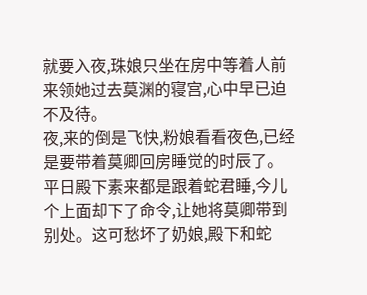就要入夜,珠娘只坐在房中等着人前来领她过去莫渊的寝宫,心中早已迫不及待。
夜,来的倒是飞快,粉娘看看夜色,已经是要带着莫卿回房睡觉的时辰了。平日殿下素来都是跟着蛇君睡,今儿个上面却下了命令,让她将莫卿带到别处。这可愁坏了奶娘,殿下和蛇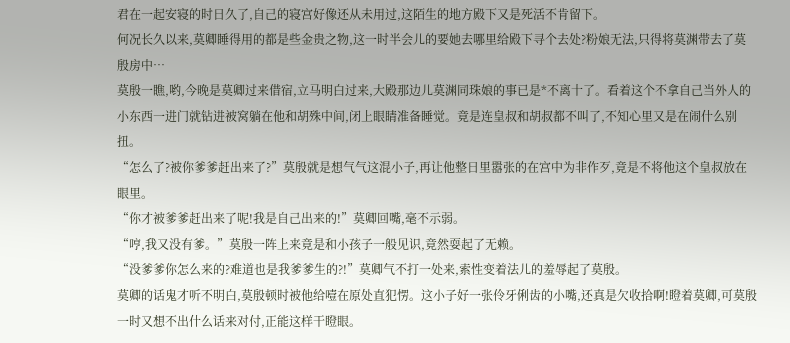君在一起安寝的时日久了,自己的寝宫好像还从未用过,这陌生的地方殿下又是死活不肯留下。
何况长久以来,莫卿睡得用的都是些金贵之物,这一时半会儿的要她去哪里给殿下寻个去处?粉娘无法,只得将莫渊带去了莫殷房中…
莫殷一瞧,哟,今晚是莫卿过来借宿,立马明白过来,大殿那边儿莫渊同珠娘的事已是*不离十了。看着这个不拿自己当外人的小东西一进门就钻进被窝躺在他和胡殊中间,闭上眼睛准备睡觉。竟是连皇叔和胡叔都不叫了,不知心里又是在闹什么别扭。
“怎么了?被你爹爹赶出来了?”莫殷就是想气气这混小子,再让他整日里嚣张的在宫中为非作歹,竟是不将他这个皇叔放在眼里。
“你才被爹爹赶出来了呢!我是自己出来的!”莫卿回嘴,毫不示弱。
“哼,我又没有爹。”莫殷一阵上来竟是和小孩子一般见识,竟然耍起了无赖。
“没爹爹你怎么来的?难道也是我爹爹生的?!”莫卿气不打一处来,索性变着法儿的羞辱起了莫殷。
莫卿的话鬼才听不明白,莫殷顿时被他给噎在原处直犯愣。这小子好一张伶牙俐齿的小嘴,还真是欠收拾啊!瞪着莫卿,可莫殷一时又想不出什么话来对付,正能这样干瞪眼。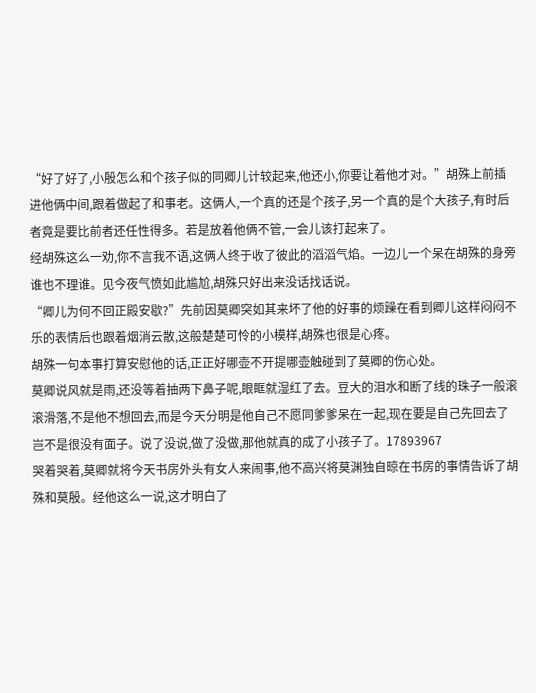“好了好了,小殷怎么和个孩子似的同卿儿计较起来,他还小,你要让着他才对。”胡殊上前插进他俩中间,跟着做起了和事老。这俩人,一个真的还是个孩子,另一个真的是个大孩子,有时后者竟是要比前者还任性得多。若是放着他俩不管,一会儿该打起来了。
经胡殊这么一劝,你不言我不语,这俩人终于收了彼此的滔滔气焰。一边儿一个呆在胡殊的身旁谁也不理谁。见今夜气愤如此尴尬,胡殊只好出来没话找话说。
“卿儿为何不回正殿安歇?”先前因莫卿突如其来坏了他的好事的烦躁在看到卿儿这样闷闷不乐的表情后也跟着烟消云散,这般楚楚可怜的小模样,胡殊也很是心疼。
胡殊一句本事打算安慰他的话,正正好哪壶不开提哪壶触碰到了莫卿的伤心处。
莫卿说风就是雨,还没等着抽两下鼻子呢,眼眶就湿红了去。豆大的泪水和断了线的珠子一般滚滚滑落,不是他不想回去,而是今天分明是他自己不愿同爹爹呆在一起,现在要是自己先回去了岂不是很没有面子。说了没说,做了没做,那他就真的成了小孩子了。17893967
哭着哭着,莫卿就将今天书房外头有女人来闹事,他不高兴将莫渊独自晾在书房的事情告诉了胡殊和莫殷。经他这么一说,这才明白了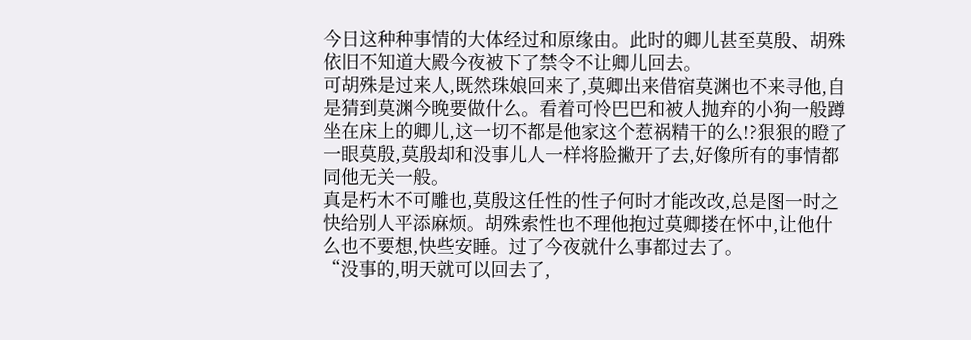今日这种种事情的大体经过和原缘由。此时的卿儿甚至莫殷、胡殊依旧不知道大殿今夜被下了禁令不让卿儿回去。
可胡殊是过来人,既然珠娘回来了,莫卿出来借宿莫渊也不来寻他,自是猜到莫渊今晚要做什么。看着可怜巴巴和被人抛弃的小狗一般蹲坐在床上的卿儿,这一切不都是他家这个惹祸精干的么!?狠狠的瞪了一眼莫殷,莫殷却和没事儿人一样将脸撇开了去,好像所有的事情都同他无关一般。
真是朽木不可雕也,莫殷这任性的性子何时才能改改,总是图一时之快给别人平添麻烦。胡殊索性也不理他抱过莫卿搂在怀中,让他什么也不要想,快些安睡。过了今夜就什么事都过去了。
“没事的,明天就可以回去了,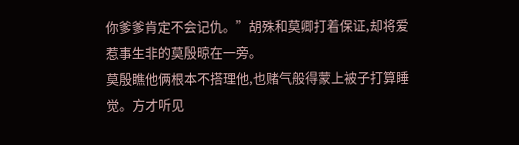你爹爹肯定不会记仇。”胡殊和莫卿打着保证,却将爱惹事生非的莫殷晾在一旁。
莫殷瞧他俩根本不搭理他,也赌气般得蒙上被子打算睡觉。方才听见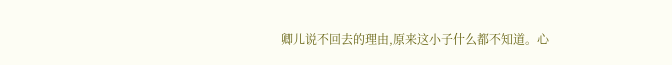卿儿说不回去的理由,原来这小子什么都不知道。心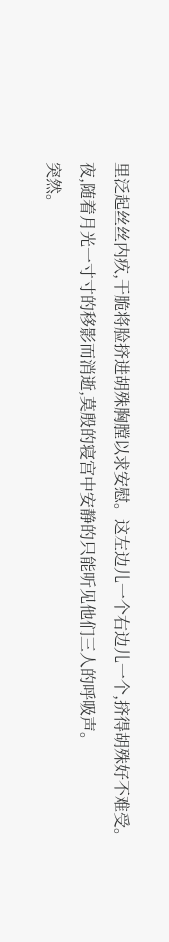里泛起丝丝内疚,干脆将脸挤进胡殊胸膛以求安慰。这左边儿一个右边儿一个,挤得胡殊好不难受。
夜,随着月光一寸寸的移影而消逝,莫殷的寝宫中安静的只能听见他们三人的呼吸声。
突然。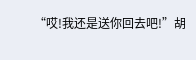“哎!我还是送你回去吧!”胡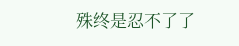殊终是忍不了了